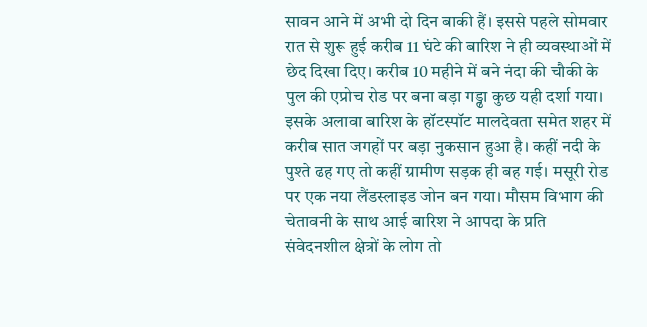सावन आने में अभी दो दिन बाकी हैं। इससे पहले सोमवार रात से शुरू हुई करीब 11 घंटे की बारिश ने ही व्यवस्थाओं में छेद दिखा दिए। करीब 10 महीने में बने नंदा की चौकी के पुल की एप्रोच रोड पर बना बड़ा गड्ढा कुछ यही दर्शा गया। इसके अलावा बारिश के हॉटस्पॉट मालदेवता समेत शहर में करीब सात जगहों पर बड़ा नुकसान हुआ है। कहीं नदी के पुश्ते ढह गए तो कहीं ग्रामीण सड़क ही बह गई। मसूरी रोड पर एक नया लैंडस्लाइड जोन बन गया। मौसम विभाग की चेतावनी के साथ आई बारिश ने आपदा के प्रति संवेदनशील क्षेत्रों के लोग तो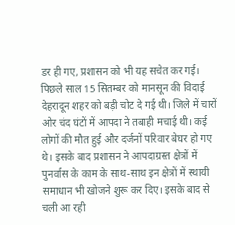डर ही गए, प्रशासन को भी यह सचेत कर गई।
पिछले साल 15 सितम्बर को मानसून की विदाई देहरादून शहर को बड़ी चोट दे गई थी। जिले में चारों ओर चंद घंटों में आपदा ने तबाही मचाई थी। कई लोगों की मौत हुई और दर्जनों परिवार बेघर हो गए थे। इसके बाद प्रशासन ने आपदाग्रस्त क्षेत्रों में पुनर्वास के काम के साथ-साथ इन क्षेत्रों में स्थायी समाधान भी खोजने शुरू कर दिए। इसके बाद से चली आ रही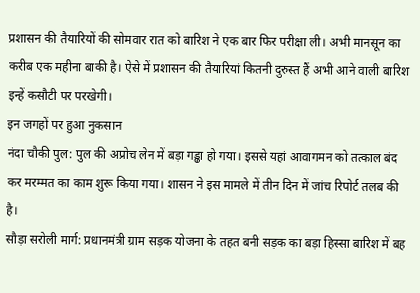प्रशासन की तैयारियों की सोमवार रात को बारिश ने एक बार फिर परीक्षा ली। अभी मानसून का करीब एक महीना बाकी है। ऐसे में प्रशासन की तैयारियां कितनी दुरुस्त हैं अभी आने वाली बारिश इन्हें कसौटी पर परखेगी।
इन जगहों पर हुआ नुकसान
नंदा चौकी पुल: पुल की अप्रोच लेन में बड़ा गड्ढा हो गया। इससे यहां आवागमन को तत्काल बंद कर मरम्मत का काम शुरू किया गया। शासन ने इस मामले में तीन दिन में जांच रिपोर्ट तलब की है।
सौड़ा सरोली मार्ग: प्रधानमंत्री ग्राम सड़क योजना के तहत बनी सड़क का बड़ा हिस्सा बारिश में बह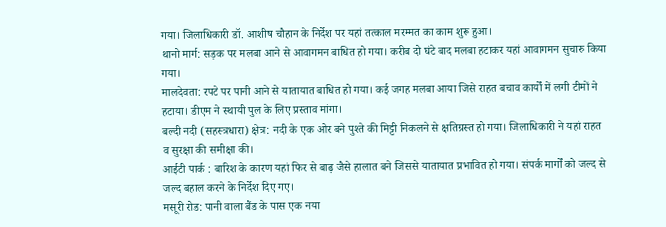गया। जिलाधिकारी डॉ. आशीष चौहान के निर्देश पर यहां तत्काल मरम्मत का काम शुरू हुआ।
थानो मार्ग: सड़क पर मलबा आने से आवागमन बाधित हो गया। करीब दो घंटे बाद मलबा हटाकर यहां आवागमन सुचारु किया गया।
मालदेवता: रपटे पर पानी आने से यातायात बाधित हो गया। कई जगह मलबा आया जिसे राहत बचाव कार्यों में लगी टीमों ने हटाया। डीएम ने स्थायी पुल के लिए प्रस्ताव मांगा।
बल्दी नदी (सहस्त्रधारा) क्षेत्र: नदी के एक ओर बने पुश्ते की मिट्टी निकलने से क्षतिग्रस्त हो गया। जिलाधिकारी ने यहां राहत व सुरक्षा की समीक्षा की।
आईटी पार्क : बारिश के कारण यहां फिर से बाढ़ जैसे हालात बने जिससे यातायात प्रभावित हो गया। संपर्क मार्गों को जल्द से जल्द बहाल करने के निर्देश दिए गए।
मसूरी रोड: पानी वाला बैंड के पास एक नया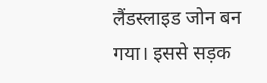लैंडस्लाइड जोन बन गया। इससे सड़क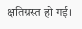क्षतिग्रस्त हो गई।